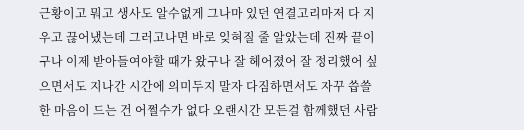근황이고 뭐고 생사도 알수없게 그나마 있던 연결고리마저 다 지우고 끊어냈는데 그러고나면 바로 잊혀질 줄 알았는데 진짜 끝이구나 이제 받아들여야할 때가 왔구나 잘 헤어졌어 잘 정리했어 싶으면서도 지나간 시간에 의미두지 말자 다짐하면서도 자꾸 씁쓸한 마음이 드는 건 어쩔수가 없다 오랜시간 모든걸 함께했던 사람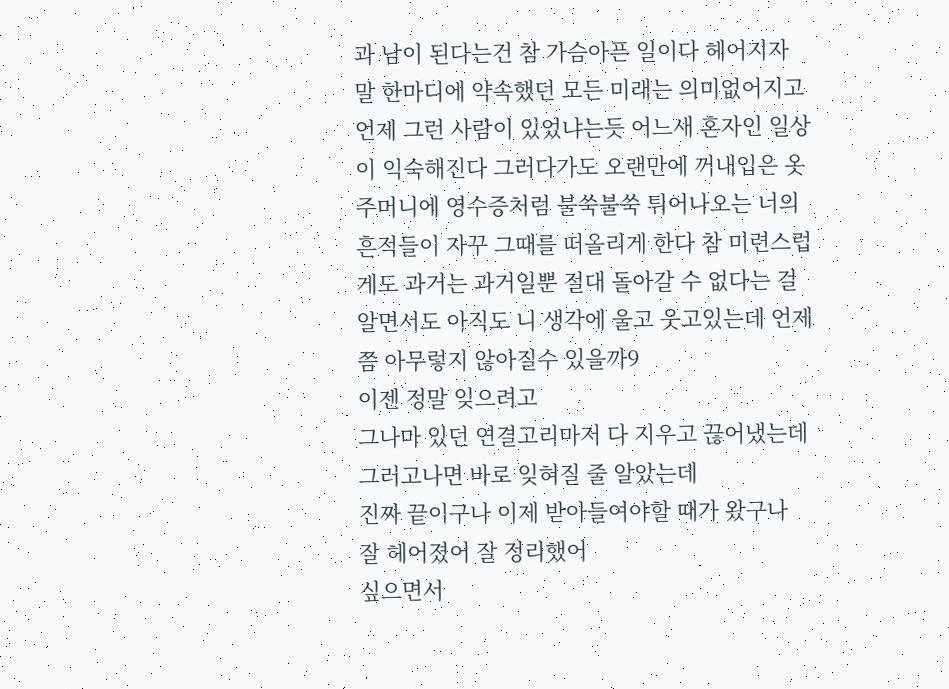과 남이 된다는건 참 가슴아픈 일이다 헤어지자 말 한마디에 약속했던 모든 미래는 의미없어지고 언제 그런 사람이 있었냐는듯 어느새 혼자인 일상이 익숙해진다 그러다가도 오랜만에 꺼내입은 옷주머니에 영수증처럼 불쑥불쑥 튀어나오는 너의 흔적들이 자꾸 그때를 떠올리게 한다 참 미련스럽게도 과거는 과거일뿐 절대 돌아갈 수 없다는 걸 알면서도 아직도 니 생각에 울고 웃고있는데 언제쯤 아무렇지 않아질수 있을까9
이젠 정말 잊으려고
그나마 있던 연결고리마저 다 지우고 끊어냈는데
그러고나면 바로 잊혀질 줄 알았는데
진짜 끝이구나 이제 받아들여야할 때가 왔구나
잘 헤어졌어 잘 정리했어
싶으면서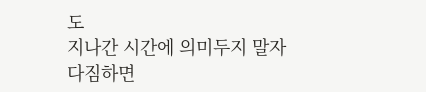도
지나간 시간에 의미두지 말자 다짐하면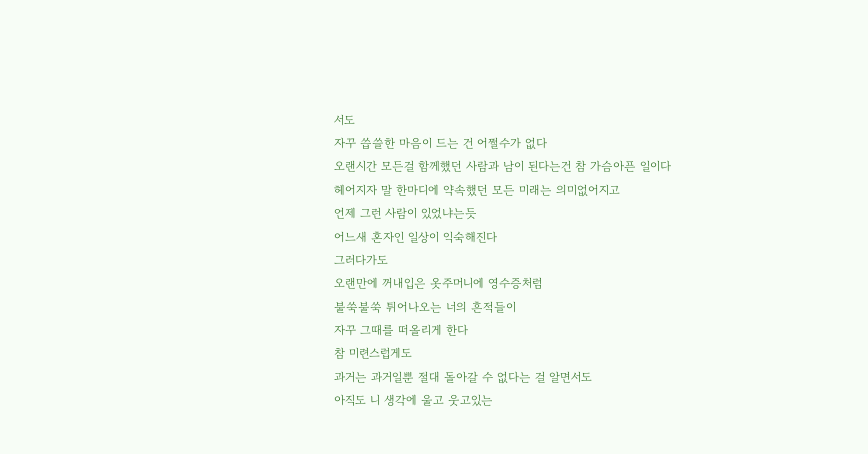서도
자꾸 씁쓸한 마음이 드는 건 어쩔수가 없다
오랜시간 모든걸 함께했던 사람과 남이 된다는건 참 가슴아픈 일이다
헤어지자 말 한마디에 약속했던 모든 미래는 의미없어지고
언제 그런 사람이 있었냐는듯
어느새 혼자인 일상이 익숙해진다
그러다가도
오랜만에 꺼내입은 옷주머니에 영수증처럼
불쑥불쑥 튀어나오는 너의 흔적들이
자꾸 그때를 떠올리게 한다
참 미련스럽게도
과거는 과거일뿐 절대 돌아갈 수 없다는 걸 알면서도
아직도 니 생각에 울고 웃고있는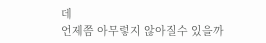데
언제쯤 아무렇지 않아질수 있을까